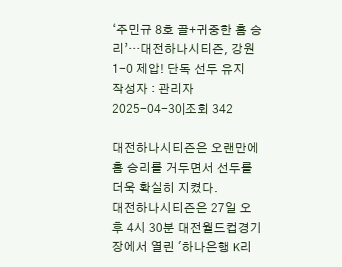‘주민규 8호 골+귀중한 홈 승리’…대전하나시티즌, 강원 1-0 제압! 단독 선두 유지
작성자 : 관리자
2025-04-30|조회 342

대전하나시티즌은 오랜만에 홈 승리를 거두면서 선두를 더욱 확실히 지켰다.
대전하나시티즌은 27일 오후 4시 30분 대전월드컵경기장에서 열린 '하나은행 K리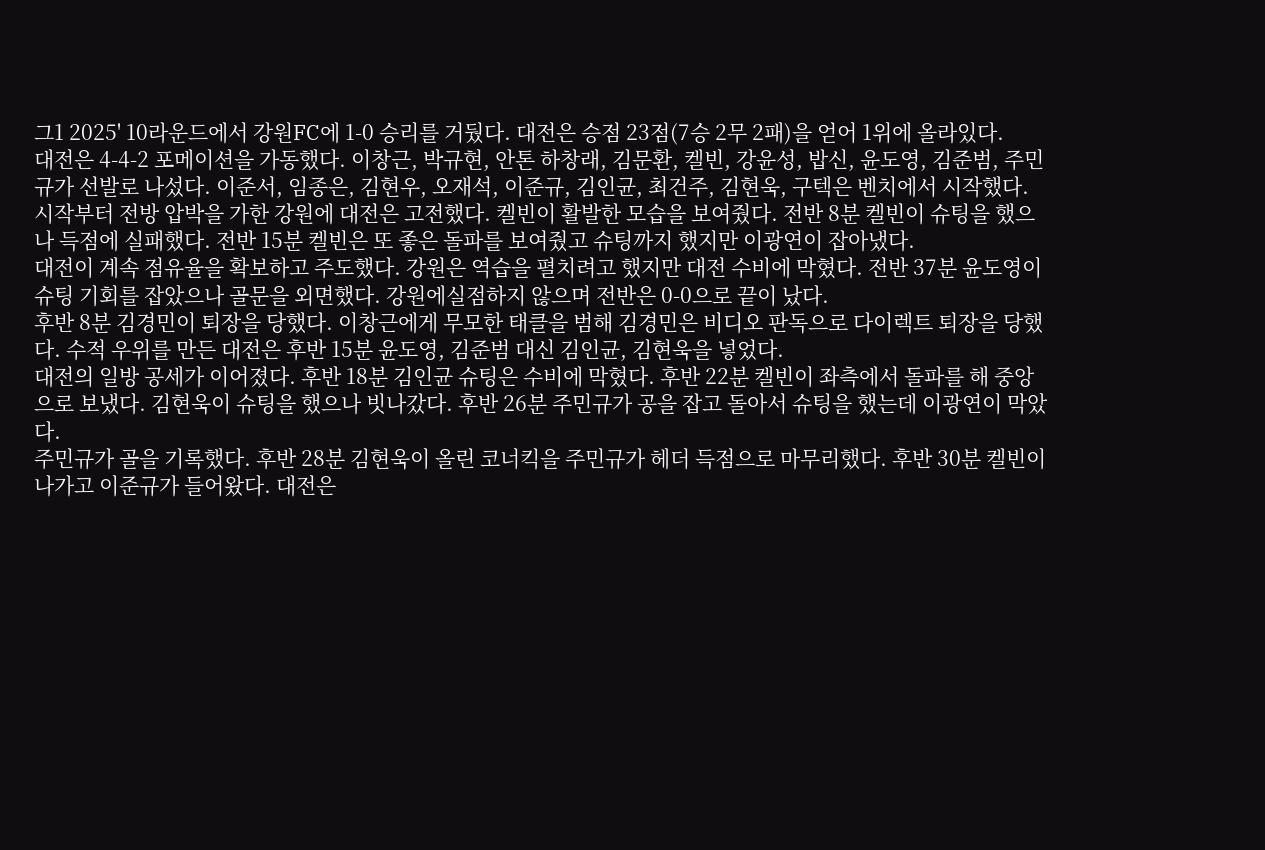그1 2025' 10라운드에서 강원FC에 1-0 승리를 거뒀다. 대전은 승점 23점(7승 2무 2패)을 얻어 1위에 올라있다.
대전은 4-4-2 포메이션을 가동했다. 이창근, 박규현, 안톤 하창래, 김문환, 켈빈, 강윤성, 밥신, 윤도영, 김준범, 주민규가 선발로 나섰다. 이준서, 임종은, 김현우, 오재석, 이준규, 김인균, 최건주, 김현욱, 구텍은 벤치에서 시작했다.
시작부터 전방 압박을 가한 강원에 대전은 고전했다. 켈빈이 활발한 모습을 보여줬다. 전반 8분 켈빈이 슈팅을 했으나 득점에 실패했다. 전반 15분 켈빈은 또 좋은 돌파를 보여줬고 슈팅까지 했지만 이광연이 잡아냈다.
대전이 계속 점유율을 확보하고 주도했다. 강원은 역습을 펼치려고 했지만 대전 수비에 막혔다. 전반 37분 윤도영이 슈팅 기회를 잡았으나 골문을 외면했다. 강원에실점하지 않으며 전반은 0-0으로 끝이 났다.
후반 8분 김경민이 퇴장을 당했다. 이창근에게 무모한 태클을 범해 김경민은 비디오 판독으로 다이렉트 퇴장을 당했다. 수적 우위를 만든 대전은 후반 15분 윤도영, 김준범 대신 김인균, 김현욱을 넣었다.
대전의 일방 공세가 이어졌다. 후반 18분 김인균 슈팅은 수비에 막혔다. 후반 22분 켈빈이 좌측에서 돌파를 해 중앙으로 보냈다. 김현욱이 슈팅을 했으나 빗나갔다. 후반 26분 주민규가 공을 잡고 돌아서 슈팅을 했는데 이광연이 막았다.
주민규가 골을 기록했다. 후반 28분 김현욱이 올린 코너킥을 주민규가 헤더 득점으로 마무리했다. 후반 30분 켈빈이 나가고 이준규가 들어왔다. 대전은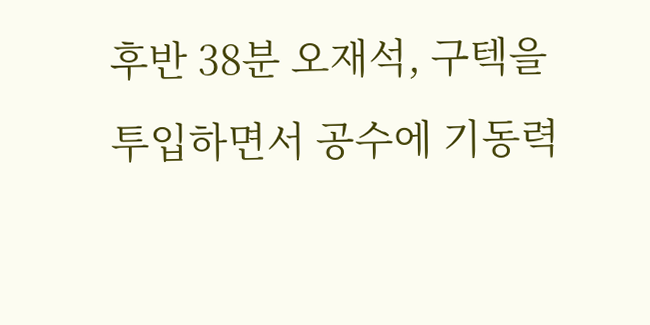후반 38분 오재석, 구텍을 투입하면서 공수에 기동력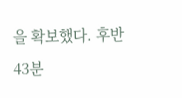을 확보했다. 후반 43분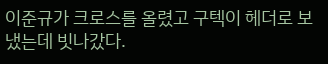이준규가 크로스를 올렸고 구텍이 헤더로 보냈는데 빗나갔다.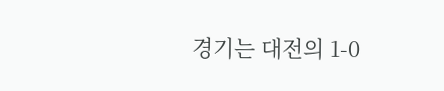경기는 대전의 1-0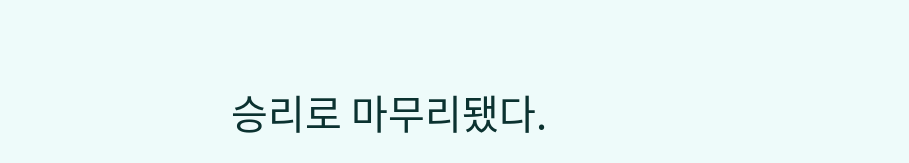승리로 마무리됐다.